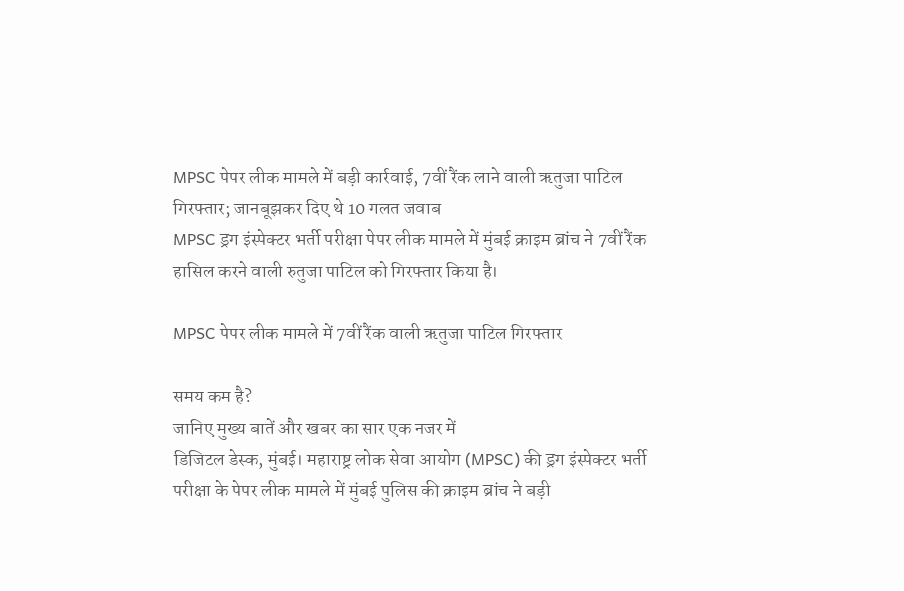MPSC पेपर लीक मामले में बड़ी कार्रवाई, 7वीं रैंक लाने वाली ऋतुजा पाटिल गिरफ्तार; जानबूझकर दिए थे 10 गलत जवाब
MPSC ड्रग इंस्पेक्टर भर्ती परीक्षा पेपर लीक मामले में मुंबई क्राइम ब्रांच ने 7वीं रैंक हासिल करने वाली रुतुजा पाटिल को गिरफ्तार किया है।

MPSC पेपर लीक मामले में 7वीं रैंक वाली ऋतुजा पाटिल गिरफ्तार

समय कम है?
जानिए मुख्य बातें और खबर का सार एक नजर में
डिजिटल डेस्क, मुंबई। महाराष्ट्र लोक सेवा आयोग (MPSC) की ड्रग इंस्पेक्टर भर्ती परीक्षा के पेपर लीक मामले में मुंबई पुलिस की क्राइम ब्रांच ने बड़ी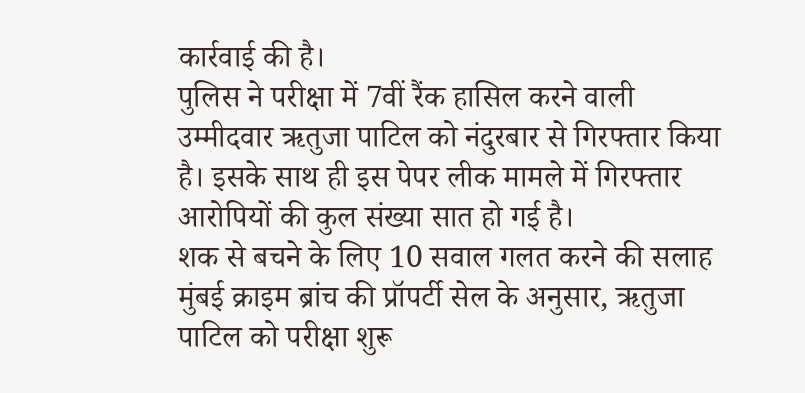कार्रवाई की है।
पुलिस ने परीक्षा में 7वीं रैंक हासिल करने वाली उम्मीदवार ऋतुजा पाटिल को नंदुरबार से गिरफ्तार किया है। इसके साथ ही इस पेपर लीक मामले में गिरफ्तार आरोपियों की कुल संख्या सात हो गई है।
शक से बचने के लिए 10 सवाल गलत करने की सलाह
मुंबई क्राइम ब्रांच की प्रॉपर्टी सेल के अनुसार, ऋतुजा पाटिल को परीक्षा शुरू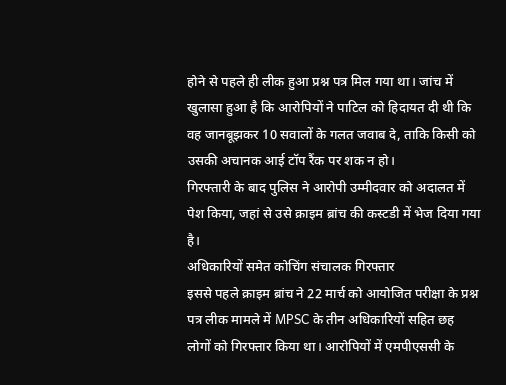होने से पहले ही लीक हुआ प्रश्न पत्र मिल गया था। जांच में खुलासा हुआ है कि आरोपियों ने पाटिल को हिदायत दी थी कि वह जानबूझकर 10 सवालों के गलत जवाब दे, ताकि किसी को उसकी अचानक आई टॉप रैंक पर शक न हो।
गिरफ्तारी के बाद पुलिस ने आरोपी उम्मीदवार को अदालत में पेश किया, जहां से उसे क्राइम ब्रांच की कस्टडी में भेज दिया गया है।
अधिकारियों समेत कोचिंग संचालक गिरफ्तार
इससे पहले क्राइम ब्रांच ने 22 मार्च को आयोजित परीक्षा के प्रश्न पत्र लीक मामले में MPSC के तीन अधिकारियों सहित छह लोगों को गिरफ्तार किया था। आरोपियों में एमपीएससी के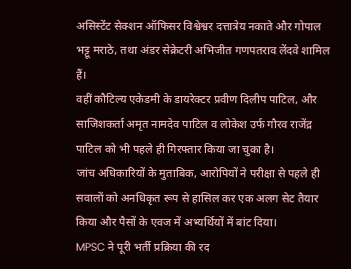असिस्टेंट सेक्शन ऑफिसर विश्वेश्वर दत्तात्रेय नकाते और गोपाल भट्टू मराठे, तथा अंडर सेक्रेटरी अभिजीत गणपतराव लेंदवे शामिल हैं।
वहीं कौटिल्य एकेडमी के डायरेक्टर प्रवीण दिलीप पाटिल, और साजिशकर्ता अमृत नामदेव पाटिल व लोकेश उर्फ गौरव राजेंद्र पाटिल को भी पहले ही गिरफ्तार किया जा चुका है।
जांच अधिकारियों के मुताबिक, आरोपियों ने परीक्षा से पहले ही सवालों को अनधिकृत रूप से हासिल कर एक अलग सेट तैयार किया और पैसों के एवज में अभ्यर्थियों में बांट दिया।
MPSC ने पूरी भर्ती प्रक्रिया की रद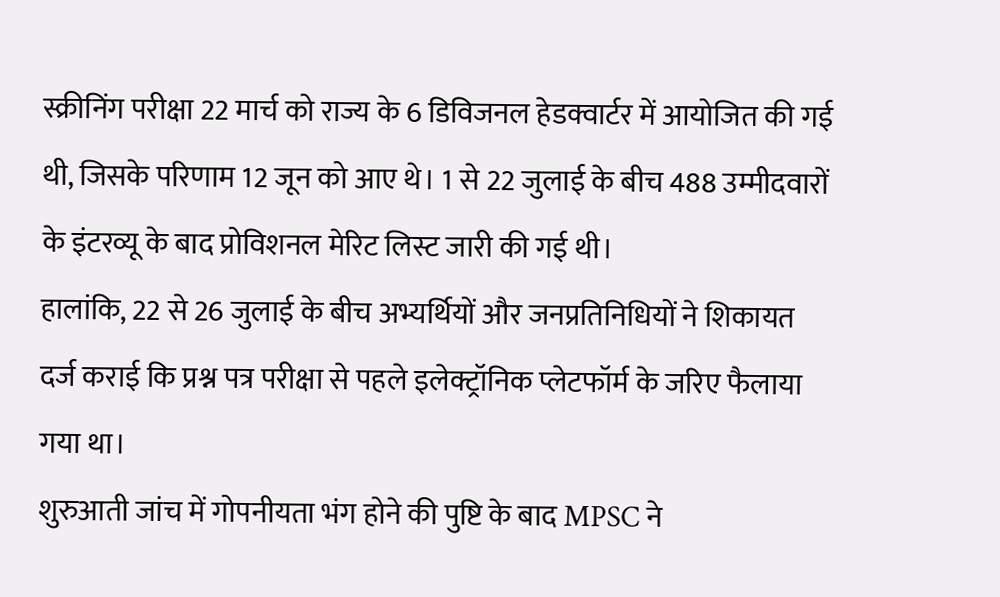स्क्रीनिंग परीक्षा 22 मार्च को राज्य के 6 डिविजनल हेडक्वार्टर में आयोजित की गई थी, जिसके परिणाम 12 जून को आए थे। 1 से 22 जुलाई के बीच 488 उम्मीदवारों के इंटरव्यू के बाद प्रोविशनल मेरिट लिस्ट जारी की गई थी।
हालांकि, 22 से 26 जुलाई के बीच अभ्यर्थियों और जनप्रतिनिधियों ने शिकायत दर्ज कराई कि प्रश्न पत्र परीक्षा से पहले इलेक्ट्रॉनिक प्लेटफॉर्म के जरिए फैलाया गया था।
शुरुआती जांच में गोपनीयता भंग होने की पुष्टि के बाद MPSC ने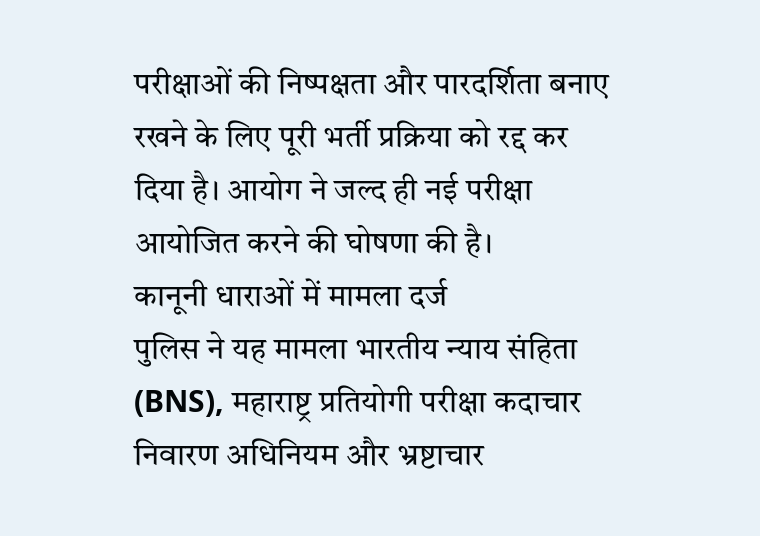परीक्षाओं की निष्पक्षता और पारदर्शिता बनाए रखने के लिए पूरी भर्ती प्रक्रिया को रद्द कर दिया है। आयोग ने जल्द ही नई परीक्षा आयोजित करने की घोषणा की है।
कानूनी धाराओं में मामला दर्ज
पुलिस ने यह मामला भारतीय न्याय संहिता (BNS), महाराष्ट्र प्रतियोगी परीक्षा कदाचार निवारण अधिनियम और भ्रष्टाचार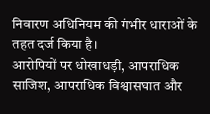निवारण अधिनियम की गंभीर धाराओं के तहत दर्ज किया है।
आरोपियों पर धोखाधड़ी, आपराधिक साजिश, आपराधिक विश्वासघात और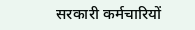सरकारी कर्मचारियों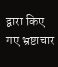द्वारा किए गए भ्रष्टाचार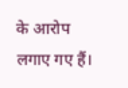के आरोप लगाए गए हैं।